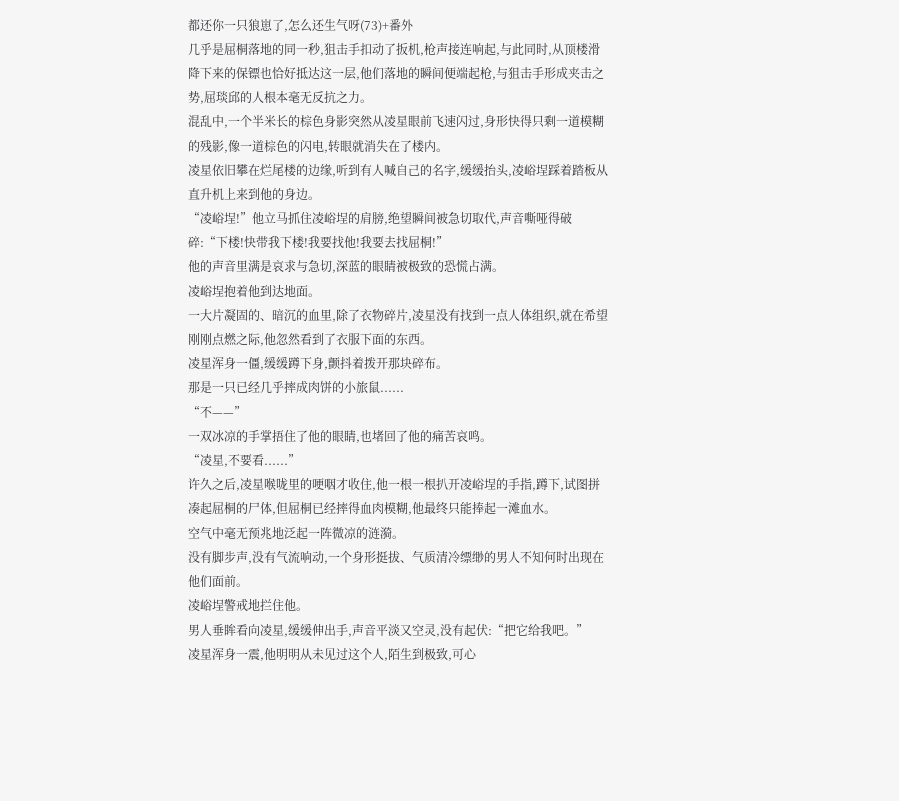都还你一只狼崽了,怎么还生气呀(73)+番外
几乎是屈桐落地的同一秒,狙击手扣动了扳机,枪声接连响起,与此同时,从顶楼滑降下来的保镖也恰好抵达这一层,他们落地的瞬间便端起枪,与狙击手形成夹击之势,屈琰邱的人根本毫无反抗之力。
混乱中,一个半米长的棕色身影突然从凌星眼前飞速闪过,身形快得只剩一道模糊的残影,像一道棕色的闪电,转眼就消失在了楼内。
凌星依旧攀在烂尾楼的边缘,听到有人喊自己的名字,缓缓抬头,凌峪埕踩着踏板从直升机上来到他的身边。
“凌峪埕!”他立马抓住凌峪埕的肩膀,绝望瞬间被急切取代,声音嘶哑得破碎:“下楼!快带我下楼!我要找他!我要去找屈桐!”
他的声音里满是哀求与急切,深蓝的眼睛被极致的恐慌占满。
凌峪埕抱着他到达地面。
一大片凝固的、暗沉的血里,除了衣物碎片,凌星没有找到一点人体组织,就在希望刚刚点燃之际,他忽然看到了衣服下面的东西。
凌星浑身一僵,缓缓蹲下身,颤抖着拨开那块碎布。
那是一只已经几乎摔成肉饼的小旅鼠......
“不——”
一双冰凉的手掌捂住了他的眼睛,也堵回了他的痛苦哀鸣。
“凌星,不要看......”
许久之后,凌星喉咙里的哽咽才收住,他一根一根扒开凌峪埕的手指,蹲下,试图拼凑起屈桐的尸体,但屈桐已经摔得血肉模糊,他最终只能捧起一滩血水。
空气中毫无预兆地泛起一阵微凉的涟漪。
没有脚步声,没有气流响动,一个身形挺拔、气质清冷缥缈的男人不知何时出现在他们面前。
凌峪埕警戒地拦住他。
男人垂眸看向凌星,缓缓伸出手,声音平淡又空灵,没有起伏:“把它给我吧。”
凌星浑身一震,他明明从未见过这个人,陌生到极致,可心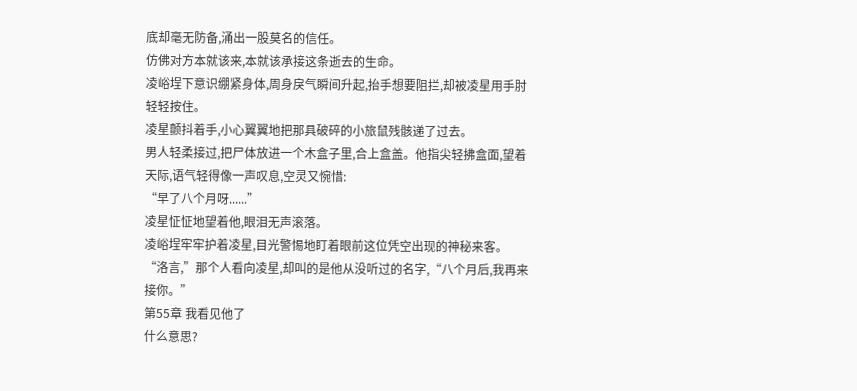底却毫无防备,涌出一股莫名的信任。
仿佛对方本就该来,本就该承接这条逝去的生命。
凌峪埕下意识绷紧身体,周身戾气瞬间升起,抬手想要阻拦,却被凌星用手肘轻轻按住。
凌星颤抖着手,小心翼翼地把那具破碎的小旅鼠残骸递了过去。
男人轻柔接过,把尸体放进一个木盒子里,合上盒盖。他指尖轻拂盒面,望着天际,语气轻得像一声叹息,空灵又惋惜:
“早了八个月呀......”
凌星怔怔地望着他,眼泪无声滚落。
凌峪埕牢牢护着凌星,目光警惕地盯着眼前这位凭空出现的神秘来客。
“洛言,”那个人看向凌星,却叫的是他从没听过的名字,“八个月后,我再来接你。”
第55章 我看见他了
什么意思?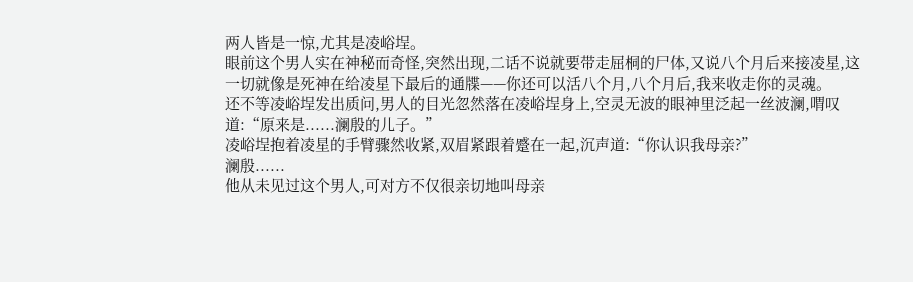两人皆是一惊,尤其是凌峪埕。
眼前这个男人实在神秘而奇怪,突然出现,二话不说就要带走屈桐的尸体,又说八个月后来接凌星,这一切就像是死神在给凌星下最后的通牒——你还可以活八个月,八个月后,我来收走你的灵魂。
还不等凌峪埕发出质问,男人的目光忽然落在凌峪埕身上,空灵无波的眼神里泛起一丝波澜,喟叹道:“原来是......澜殷的儿子。”
凌峪埕抱着凌星的手臂骤然收紧,双眉紧跟着蹙在一起,沉声道:“你认识我母亲?”
澜殷......
他从未见过这个男人,可对方不仅很亲切地叫母亲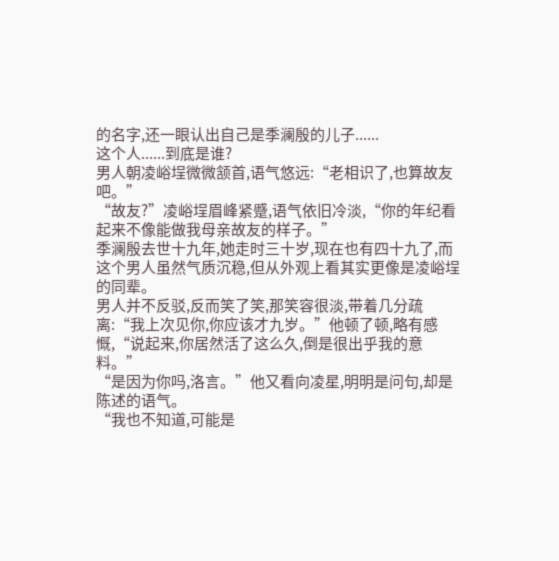的名字,还一眼认出自己是季澜殷的儿子......
这个人......到底是谁?
男人朝凌峪埕微微颔首,语气悠远:“老相识了,也算故友吧。”
“故友?”凌峪埕眉峰紧蹙,语气依旧冷淡,“你的年纪看起来不像能做我母亲故友的样子。”
季澜殷去世十九年,她走时三十岁,现在也有四十九了,而这个男人虽然气质沉稳,但从外观上看其实更像是凌峪埕的同辈。
男人并不反驳,反而笑了笑,那笑容很淡,带着几分疏离:“我上次见你,你应该才九岁。”他顿了顿,略有感慨,“说起来,你居然活了这么久,倒是很出乎我的意料。”
“是因为你吗,洛言。”他又看向凌星,明明是问句,却是陈述的语气。
“我也不知道,可能是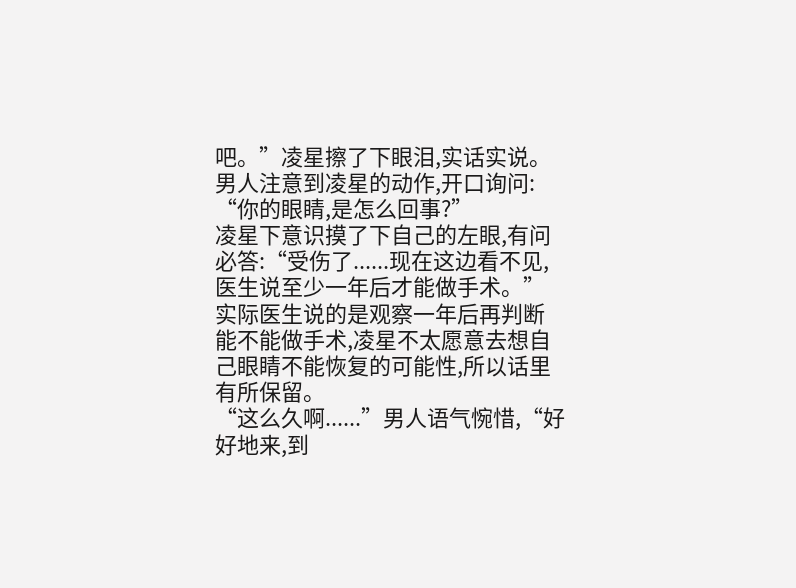吧。”凌星擦了下眼泪,实话实说。
男人注意到凌星的动作,开口询问:
“你的眼睛,是怎么回事?”
凌星下意识摸了下自己的左眼,有问必答:“受伤了......现在这边看不见,医生说至少一年后才能做手术。”
实际医生说的是观察一年后再判断能不能做手术,凌星不太愿意去想自己眼睛不能恢复的可能性,所以话里有所保留。
“这么久啊......”男人语气惋惜,“好好地来,到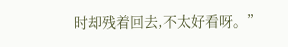时却残着回去,不太好看呀。”